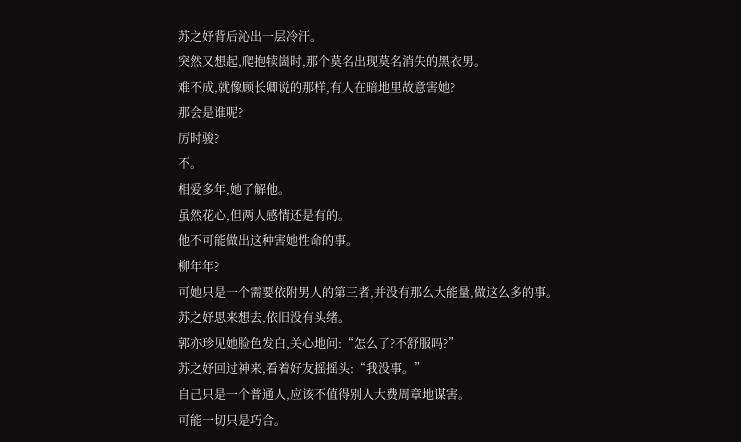苏之妤背后沁出一层冷汗。
突然又想起,爬抱犊崮时,那个莫名出现莫名消失的黑衣男。
难不成,就像顾长卿说的那样,有人在暗地里故意害她?
那会是谁呢?
厉时骏?
不。
相爱多年,她了解他。
虽然花心,但两人感情还是有的。
他不可能做出这种害她性命的事。
柳年年?
可她只是一个需要依附男人的第三者,并没有那么大能量,做这么多的事。
苏之妤思来想去,依旧没有头绪。
郭亦珍见她脸色发白,关心地问:“怎么了?不舒服吗?”
苏之妤回过神来,看着好友摇摇头:“我没事。”
自己只是一个普通人,应该不值得别人大费周章地谋害。
可能一切只是巧合。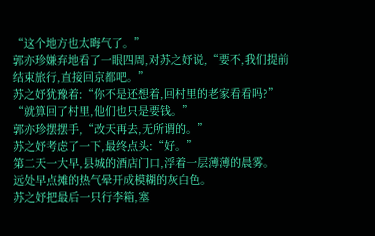“这个地方也太晦气了。”
郭亦珍嫌弃地看了一眼四周,对苏之妤说,“要不,我们提前结束旅行,直接回京都吧。”
苏之妤犹豫着:“你不是还想着,回村里的老家看看吗?”
“就算回了村里,他们也只是要钱。”
郭亦珍摆摆手,“改天再去,无所谓的。”
苏之妤考虑了一下,最终点头:“好。”
第二天一大早,县城的酒店门口,浮着一层薄薄的晨雾。
远处早点摊的热气晕开成模糊的灰白色。
苏之妤把最后一只行李箱,塞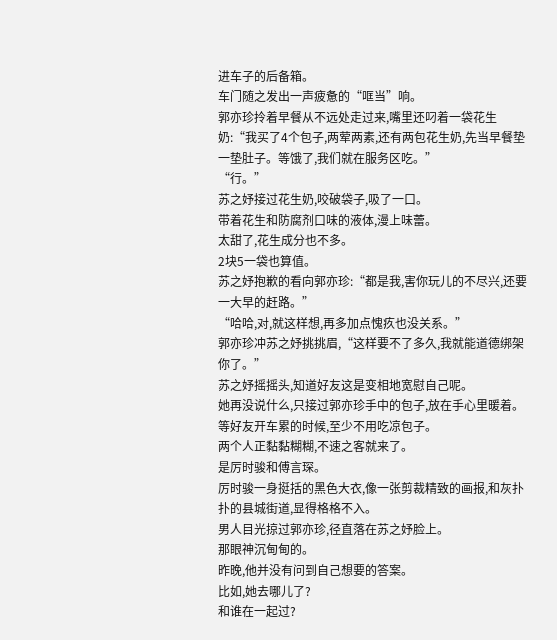进车子的后备箱。
车门随之发出一声疲惫的“哐当”响。
郭亦珍拎着早餐从不远处走过来,嘴里还叼着一袋花生奶:“我买了4个包子,两荤两素,还有两包花生奶,先当早餐垫一垫肚子。等饿了,我们就在服务区吃。”
“行。”
苏之妤接过花生奶,咬破袋子,吸了一口。
带着花生和防腐剂口味的液体,漫上味蕾。
太甜了,花生成分也不多。
2块5一袋也算值。
苏之妤抱歉的看向郭亦珍:“都是我,害你玩儿的不尽兴,还要一大早的赶路。”
“哈哈,对,就这样想,再多加点愧疚也没关系。”
郭亦珍冲苏之妤挑挑眉,“这样要不了多久,我就能道德绑架你了。”
苏之妤摇摇头,知道好友这是变相地宽慰自己呢。
她再没说什么,只接过郭亦珍手中的包子,放在手心里暖着。
等好友开车累的时候,至少不用吃凉包子。
两个人正黏黏糊糊,不速之客就来了。
是厉时骏和傅言琛。
厉时骏一身挺括的黑色大衣,像一张剪裁精致的画报,和灰扑扑的县城街道,显得格格不入。
男人目光掠过郭亦珍,径直落在苏之妤脸上。
那眼神沉甸甸的。
昨晚,他并没有问到自己想要的答案。
比如,她去哪儿了?
和谁在一起过?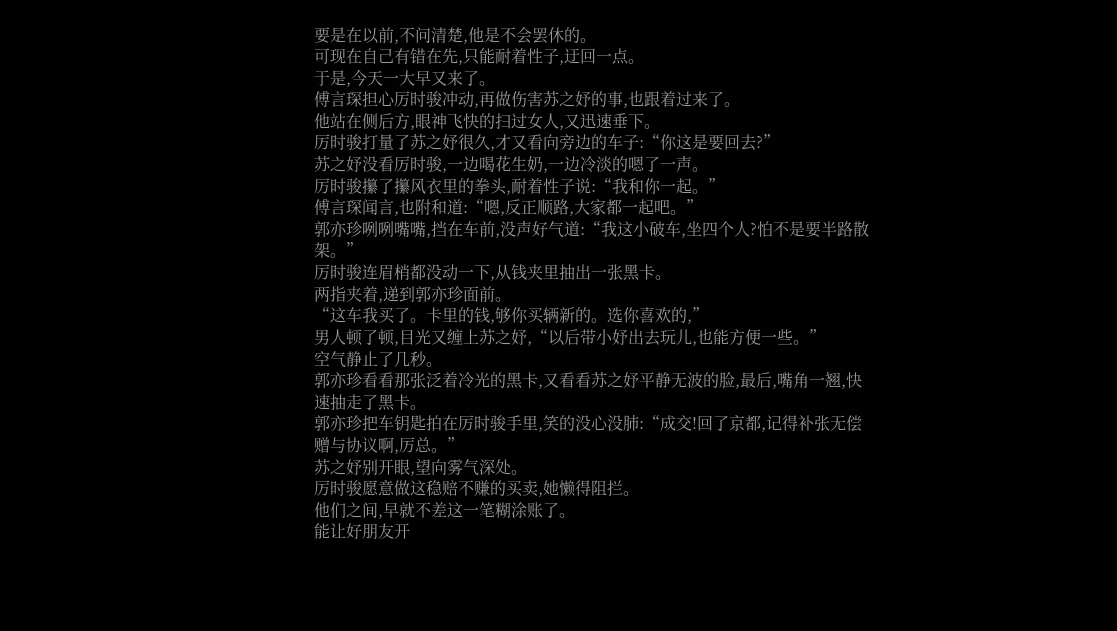要是在以前,不问清楚,他是不会罢休的。
可现在自己有错在先,只能耐着性子,迂回一点。
于是,今天一大早又来了。
傅言琛担心厉时骏冲动,再做伤害苏之妤的事,也跟着过来了。
他站在侧后方,眼神飞快的扫过女人,又迅速垂下。
厉时骏打量了苏之妤很久,才又看向旁边的车子:“你这是要回去?”
苏之妤没看厉时骏,一边喝花生奶,一边冷淡的嗯了一声。
厉时骏攥了攥风衣里的拳头,耐着性子说:“我和你一起。”
傅言琛闻言,也附和道:“嗯,反正顺路,大家都一起吧。”
郭亦珍咧咧嘴嘴,挡在车前,没声好气道:“我这小破车,坐四个人?怕不是要半路散架。”
厉时骏连眉梢都没动一下,从钱夹里抽出一张黑卡。
两指夹着,递到郭亦珍面前。
“这车我买了。卡里的钱,够你买辆新的。选你喜欢的,”
男人顿了顿,目光又缠上苏之妤,“以后带小妤出去玩儿,也能方便一些。”
空气静止了几秒。
郭亦珍看看那张泛着冷光的黑卡,又看看苏之妤平静无波的脸,最后,嘴角一翘,快速抽走了黑卡。
郭亦珍把车钥匙拍在厉时骏手里,笑的没心没肺:“成交!回了京都,记得补张无偿赠与协议啊,厉总。”
苏之妤别开眼,望向雾气深处。
厉时骏愿意做这稳赔不赚的买卖,她懒得阻拦。
他们之间,早就不差这一笔糊涂账了。
能让好朋友开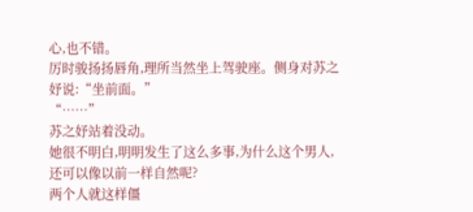心,也不错。
厉时骏扬扬唇角,理所当然坐上驾驶座。侧身对苏之妤说:“坐前面。”
“……”
苏之妤站着没动。
她很不明白,明明发生了这么多事,为什么这个男人,还可以像以前一样自然呢?
两个人就这样僵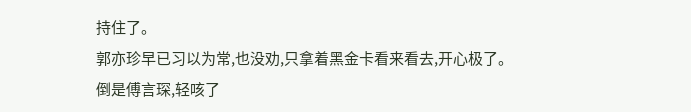持住了。
郭亦珍早已习以为常,也没劝,只拿着黑金卡看来看去,开心极了。
倒是傅言琛,轻咳了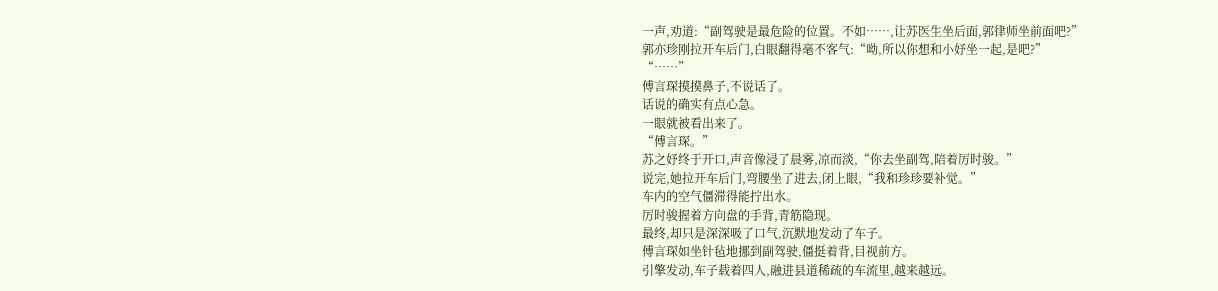一声,劝道:“副驾驶是最危险的位置。不如……,让苏医生坐后面,郭律师坐前面吧?”
郭亦珍刚拉开车后门,白眼翻得毫不客气:“呦,所以你想和小妤坐一起,是吧?”
“……”
傅言琛摸摸鼻子,不说话了。
话说的确实有点心急。
一眼就被看出来了。
“傅言琛。”
苏之妤终于开口,声音像浸了晨雾,凉而淡,“你去坐副驾,陪着厉时骏。”
说完,她拉开车后门,弯腰坐了进去,闭上眼,“我和珍珍要补觉。”
车内的空气僵滞得能拧出水。
厉时骏握着方向盘的手背,青筋隐现。
最终,却只是深深吸了口气,沉默地发动了车子。
傅言琛如坐针毡地挪到副驾驶,僵挺着背,目视前方。
引擎发动,车子载着四人,融进县道稀疏的车流里,越来越远。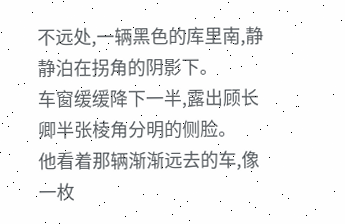不远处,一辆黑色的库里南,静静泊在拐角的阴影下。
车窗缓缓降下一半,露出顾长卿半张棱角分明的侧脸。
他看着那辆渐渐远去的车,像一枚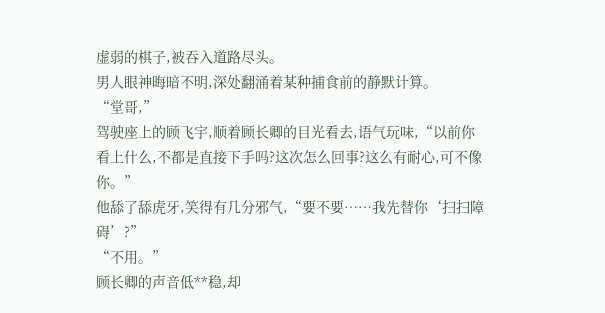虚弱的棋子,被吞入道路尽头。
男人眼神晦暗不明,深处翻涌着某种捕食前的静默计算。
“堂哥,”
驾驶座上的顾飞宇,顺着顾长卿的目光看去,语气玩味,“以前你看上什么,不都是直接下手吗?这次怎么回事?这么有耐心,可不像你。”
他舔了舔虎牙,笑得有几分邪气,“要不要……我先替你‘扫扫障碍’?”
“不用。”
顾长卿的声音低**稳,却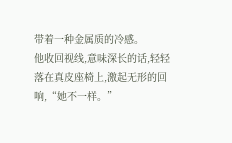带着一种金属质的冷感。
他收回视线,意味深长的话,轻轻落在真皮座椅上,激起无形的回响,“她不一样。”